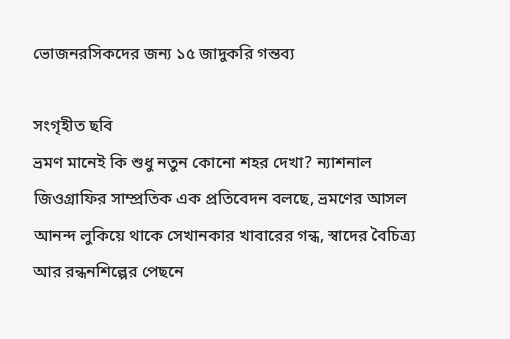ভোজনরসিকদের জন্য ১৫ জাদুকরি গন্তব্য

সংগৃহীত ছবি
ভ্রমণ মানেই কি শুধু নতুন কোনো শহর দেখা? ন্যাশনাল জিওগ্রাফির সাম্প্রতিক এক প্রতিবেদন বলছে, ভ্রমণের আসল আনন্দ লুকিয়ে থাকে সেখানকার খাবারের গন্ধ, স্বাদের বৈচিত্র্য আর রন্ধনশিল্পের পেছনে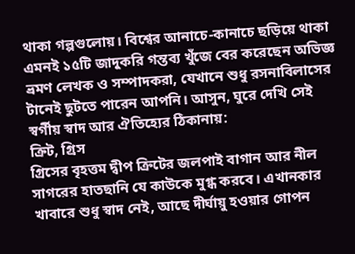থাকা গল্পগুলোয়। বিশ্বের আনাচে-কানাচে ছড়িয়ে থাকা এমনই ১৫টি জাদুকরি গন্তব্য খুঁজে বের করেছেন অভিজ্ঞ ভ্রমণ লেখক ও সম্পাদকরা, যেখানে শুধু রসনাবিলাসের টানেই ছুটতে পারেন আপনি। আসুন, ঘুরে দেখি সেই স্বর্গীয় স্বাদ আর ঐতিহ্যের ঠিকানায়:
ক্রিট, গ্রিস
গ্রিসের বৃহত্তম দ্বীপ ক্রিটের জলপাই বাগান আর নীল সাগরের হাতছানি যে কাউকে মুগ্ধ করবে। এখানকার খাবারে শুধু স্বাদ নেই, আছে দীর্ঘায়ু হওয়ার গোপন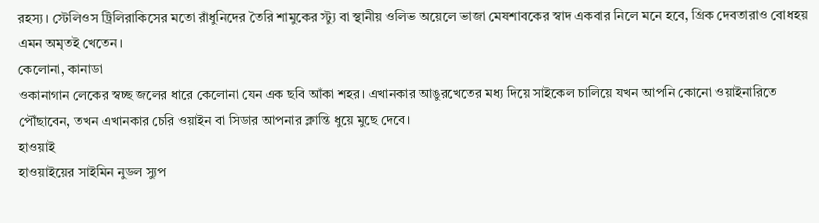রহস্য। স্টেলিওস ট্রিলিরাকিসের মতো রাঁধুনিদের তৈরি শামুকের স্ট্যু বা স্থানীয় ওলিভ অয়েলে ভাজা মেষশাবকের স্বাদ একবার নিলে মনে হবে, গ্রিক দেবতারাও বোধহয় এমন অমৃতই খেতেন।
কেলোনা, কানাডা
ওকানাগান লেকের স্বচ্ছ জলের ধারে কেলোনা যেন এক ছবি আঁকা শহর। এখানকার আঙুরখেতের মধ্য দিয়ে সাইকেল চালিয়ে যখন আপনি কোনো ওয়াইনারিতে পৌঁছাবেন, তখন এখানকার চেরি ওয়াইন বা সিডার আপনার ক্লান্তি ধুয়ে মুছে দেবে।
হাওয়াই
হাওয়াইয়ের সাইমিন নুডল স্যুপ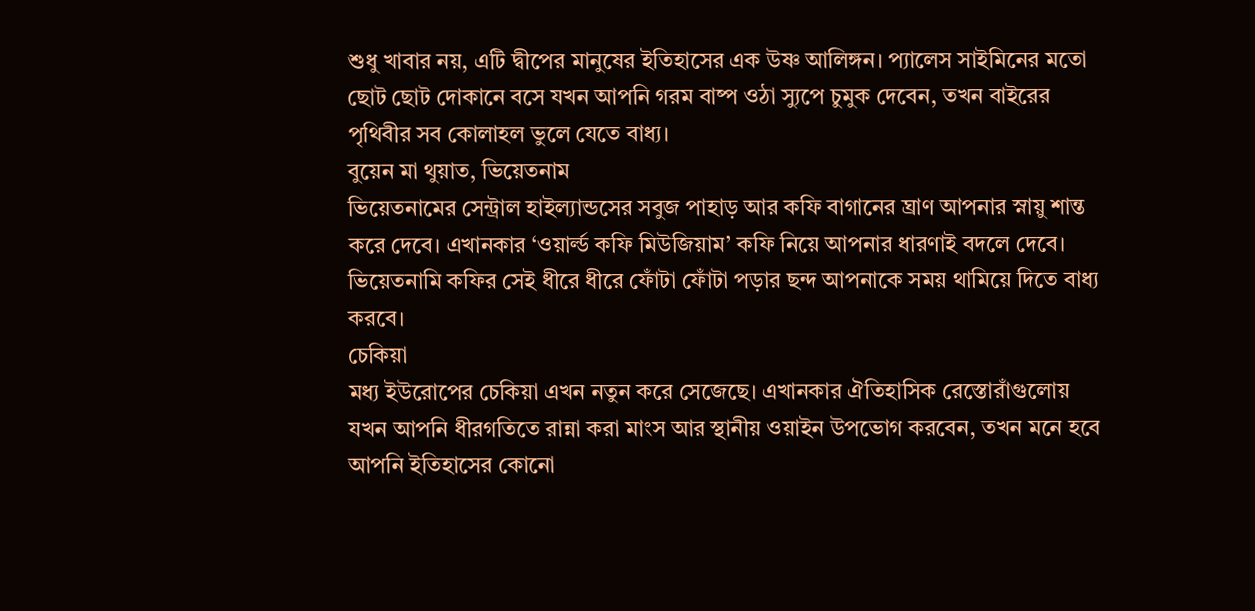শুধু খাবার নয়, এটি দ্বীপের মানুষের ইতিহাসের এক উষ্ণ আলিঙ্গন। প্যালেস সাইমিনের মতো ছোট ছোট দোকানে বসে যখন আপনি গরম বাষ্প ওঠা স্যুপে চুমুক দেবেন, তখন বাইরের পৃথিবীর সব কোলাহল ভুলে যেতে বাধ্য।
বুয়েন মা থুয়াত, ভিয়েতনাম
ভিয়েতনামের সেন্ট্রাল হাইল্যান্ডসের সবুজ পাহাড় আর কফি বাগানের ঘ্রাণ আপনার স্নায়ু শান্ত করে দেবে। এখানকার ‘ওয়ার্ল্ড কফি মিউজিয়াম’ কফি নিয়ে আপনার ধারণাই বদলে দেবে। ভিয়েতনামি কফির সেই ধীরে ধীরে ফোঁটা ফোঁটা পড়ার ছন্দ আপনাকে সময় থামিয়ে দিতে বাধ্য করবে।
চেকিয়া
মধ্য ইউরোপের চেকিয়া এখন নতুন করে সেজেছে। এখানকার ঐতিহাসিক রেস্তোরাঁগুলোয় যখন আপনি ধীরগতিতে রান্না করা মাংস আর স্থানীয় ওয়াইন উপভোগ করবেন, তখন মনে হবে আপনি ইতিহাসের কোনো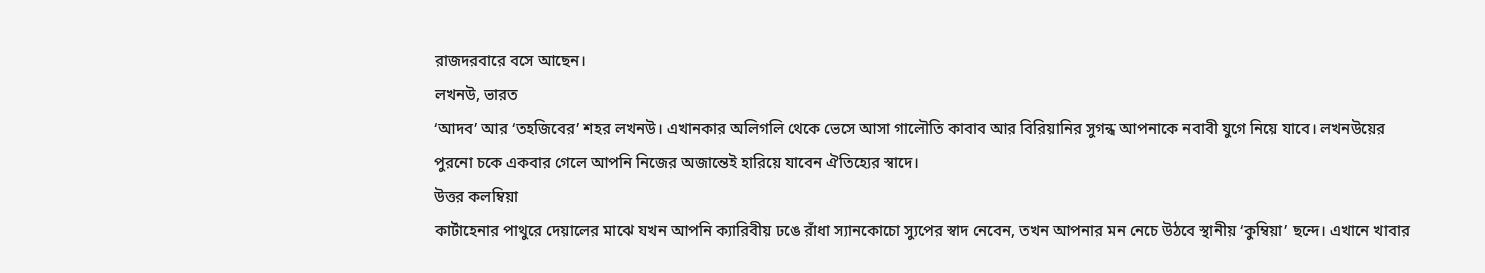রাজদরবারে বসে আছেন।
লখনউ, ভারত
‘আদব’ আর ‘তহজিবের’ শহর লখনউ। এখানকার অলিগলি থেকে ভেসে আসা গালৌতি কাবাব আর বিরিয়ানির সুগন্ধ আপনাকে নবাবী যুগে নিয়ে যাবে। লখনউয়ের পুরনো চকে একবার গেলে আপনি নিজের অজান্তেই হারিয়ে যাবেন ঐতিহ্যের স্বাদে।
উত্তর কলম্বিয়া
কার্টাহেনার পাথুরে দেয়ালের মাঝে যখন আপনি ক্যারিবীয় ঢঙে রাঁধা স্যানকোচো স্যুপের স্বাদ নেবেন, তখন আপনার মন নেচে উঠবে স্থানীয় ‘কুম্বিয়া’ ছন্দে। এখানে খাবার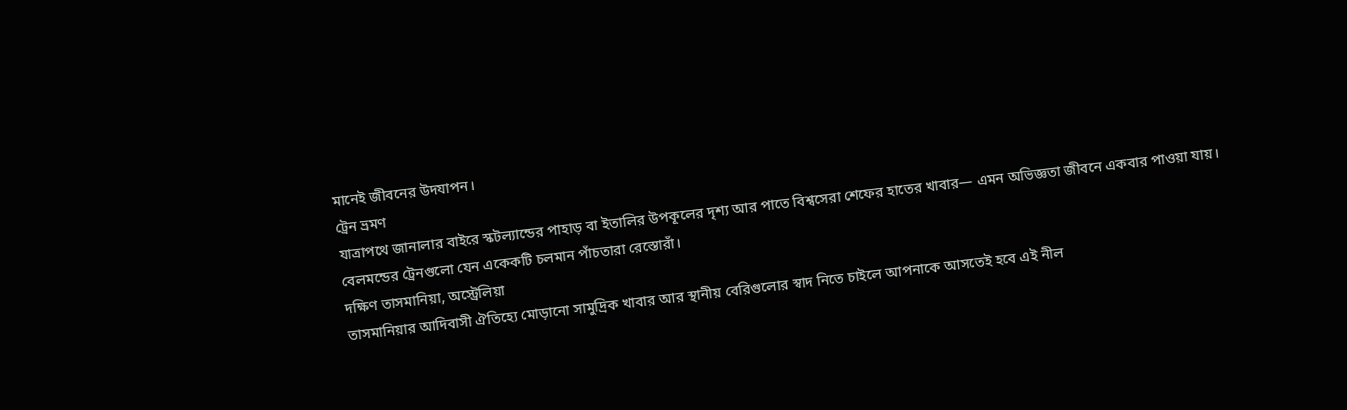মানেই জীবনের উদযাপন।
ট্রেন ভ্রমণ
যাত্রাপথে জানালার বাইরে স্কটল্যান্ডের পাহাড় বা ইতালির উপকূলের দৃশ্য আর পাতে বিশ্বসেরা শেফের হাতের খাবার— এমন অভিজ্ঞতা জীবনে একবার পাওয়া যায়। বেলমন্ডের ট্রেনগুলো যেন একেকটি চলমান পাঁচতারা রেস্তোরাঁ।
দক্ষিণ তাসমানিয়া, অস্ট্রেলিয়া
তাসমানিয়ার আদিবাসী ঐতিহ্যে মোড়ানো সামুদ্রিক খাবার আর স্থানীয় বেরিগুলোর স্বাদ নিতে চাইলে আপনাকে আসতেই হবে এই নীল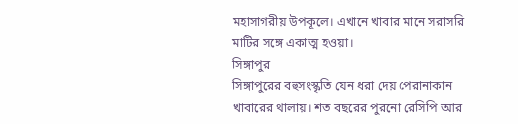মহাসাগরীয় উপকূলে। এখানে খাবার মানে সরাসরি মাটির সঙ্গে একাত্ম হওয়া।
সিঙ্গাপুর
সিঙ্গাপুরের বহুসংস্কৃতি যেন ধরা দেয় পেরানাকান খাবারের থালায়। শত বছরের পুরনো রেসিপি আর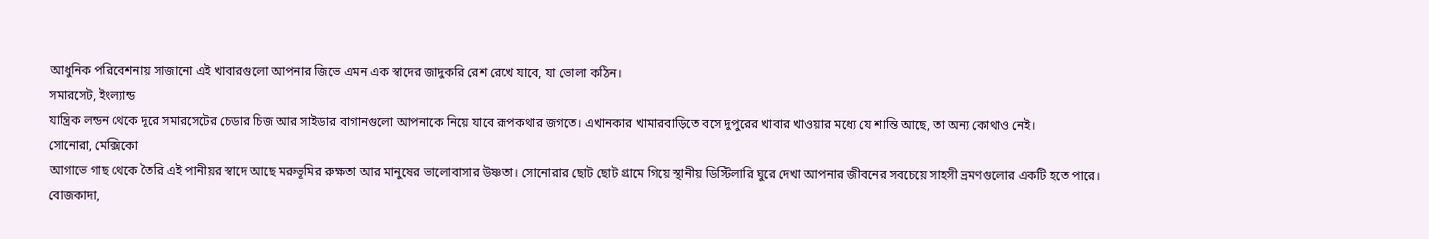আধুনিক পরিবেশনায় সাজানো এই খাবারগুলো আপনার জিভে এমন এক স্বাদের জাদুকরি রেশ রেখে যাবে, যা ভোলা কঠিন।
সমারসেট, ইংল্যান্ড
যান্ত্রিক লন্ডন থেকে দূরে সমারসেটের চেডার চিজ আর সাইডার বাগানগুলো আপনাকে নিয়ে যাবে রূপকথার জগতে। এখানকার খামারবাড়িতে বসে দুপুরের খাবার খাওয়ার মধ্যে যে শান্তি আছে, তা অন্য কোথাও নেই।
সোনোরা, মেক্সিকো
আগাভে গাছ থেকে তৈরি এই পানীয়র স্বাদে আছে মরুভূমির রুক্ষতা আর মানুষের ভালোবাসার উষ্ণতা। সোনোরার ছোট ছোট গ্রামে গিয়ে স্থানীয় ডিস্টিলারি ঘুরে দেখা আপনার জীবনের সবচেয়ে সাহসী ভ্রমণগুলোর একটি হতে পারে।
বোজকাদা,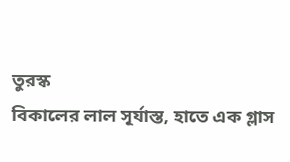তুরস্ক
বিকালের লাল সূর্যাস্ত, হাতে এক গ্লাস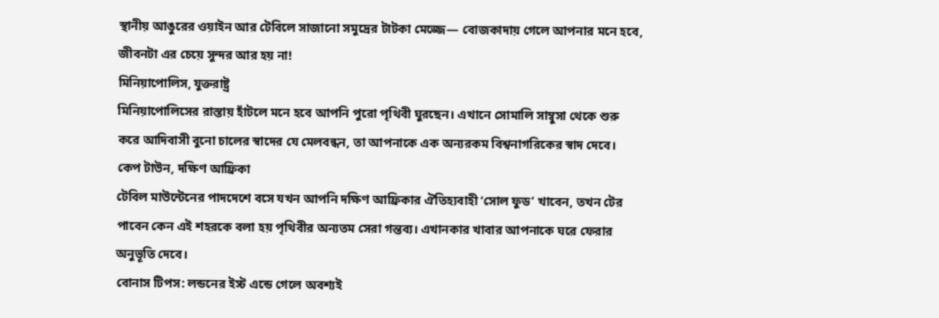স্থানীয় আঙুরের ওয়াইন আর টেবিলে সাজানো সমুদ্রের টাটকা মেজ্জে— বোজকাদায় গেলে আপনার মনে হবে, জীবনটা এর চেয়ে সুন্দর আর হয় না!
মিনিয়াপোলিস, যুক্তরাষ্ট্র
মিনিয়াপোলিসের রাস্তায় হাঁটলে মনে হবে আপনি পুরো পৃথিবী ঘুরছেন। এখানে সোমালি সাম্বুসা থেকে শুরু করে আদিবাসী বুনো চালের স্বাদের যে মেলবন্ধন, তা আপনাকে এক অন্যরকম বিশ্বনাগরিকের স্বাদ দেবে।
কেপ টাউন, দক্ষিণ আফ্রিকা
টেবিল মাউন্টেনের পাদদেশে বসে যখন আপনি দক্ষিণ আফ্রিকার ঐতিহ্যবাহী ‘সোল ফুড’ খাবেন, তখন টের পাবেন কেন এই শহরকে বলা হয় পৃথিবীর অন্যতম সেরা গন্তব্য। এখানকার খাবার আপনাকে ঘরে ফেরার অনুভূতি দেবে।
বোনাস টিপস: লন্ডনের ইস্ট এন্ডে গেলে অবশ্যই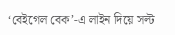‘বেইগেল বেক’-এ লাইন দিয়ে সল্ট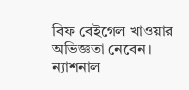বিফ বেইগেল খাওয়ার অভিজ্ঞতা নেবেন। ন্যাশনাল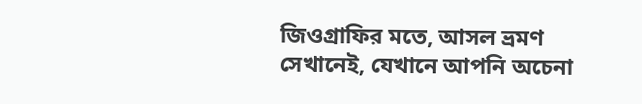জিওগ্রাফির মতে, আসল ভ্রমণ সেখানেই, যেখানে আপনি অচেনা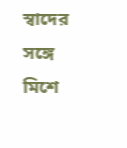স্বাদের সঙ্গে মিশে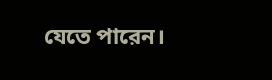যেতে পারেন।